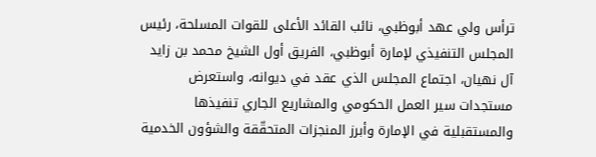ترأس ولي عهد أبوظبي، نائب القائد الأعلى للقوات المسلحة، رئيس المجلس التنفيذي لإمارة أبوظبي، الفريق أول الشيخ محمد بن زايد آل نهيان، اجتماع المجلس الذي عقد في ديوانه، واستعرض مستجدات سير العمل الحكومي والمشاريع الجاري تنفيذها والمستقبلية في الإمارة وأبرز المنجزات المتحقّقة والشؤون الخدمية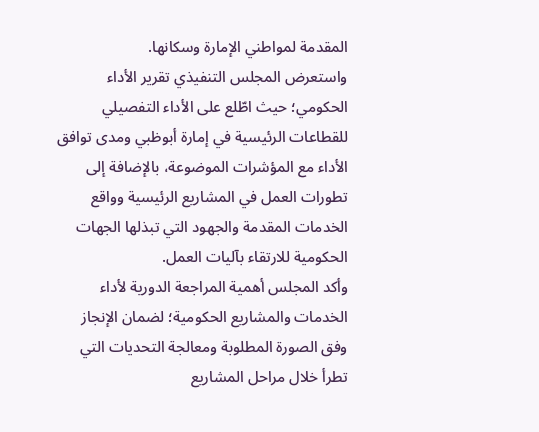المقدمة لمواطني الإمارة وسكانها.
واستعرض المجلس التنفيذي تقرير الأداء الحكومي؛ حيث اطّلع على الأداء التفصيلي للقطاعات الرئيسية في إمارة أبوظبي ومدى توافق الأداء مع المؤشرات الموضوعة، بالإضافة إلى تطورات العمل في المشاريع الرئيسية وواقع الخدمات المقدمة والجهود التي تبذلها الجهات الحكومية للارتقاء بآليات العمل.
وأكد المجلس أهمية المراجعة الدورية لأداء الخدمات والمشاريع الحكومية؛ لضمان الإنجاز وفق الصورة المطلوبة ومعالجة التحديات التي تطرأ خلال مراحل المشاريع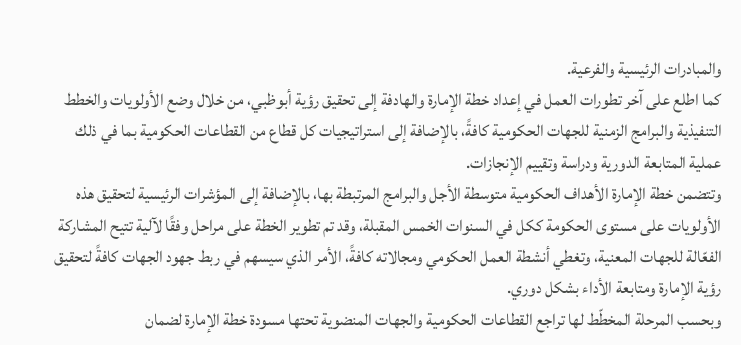والمبادرات الرئيسية والفرعية.
كما اطلع على آخر تطورات العمل في إعداد خطة الإمارة والهادفة إلى تحقيق رؤية أبوظبي، من خلال وضع الأولويات والخطط التنفيذية والبرامج الزمنية للجهات الحكومية كافةً، بالإضافة إلى استراتيجيات كل قطاع من القطاعات الحكومية بما في ذلك عملية المتابعة الدورية ودراسة وتقييم الإنجازات.
وتتضمن خطة الإمارة الأهداف الحكومية متوسطة الأجل والبرامج المرتبطة بها، بالإضافة إلى المؤشرات الرئيسية لتحقيق هذه الأولويات على مستوى الحكومة ككل في السنوات الخمس المقبلة، وقد تم تطوير الخطة على مراحل وفقًا لآلية تتيح المشاركة الفعّالة للجهات المعنية، وتغطي أنشطة العمل الحكومي ومجالاته كافةً، الأمر الذي سيسهم في ربط جهود الجهات كافةً لتحقيق رؤية الإمارة ومتابعة الأداء بشكل دوري.
وبحسب المرحلة المخطّط لها تراجع القطاعات الحكومية والجهات المنضوية تحتها مسودة خطة الإمارة لضمان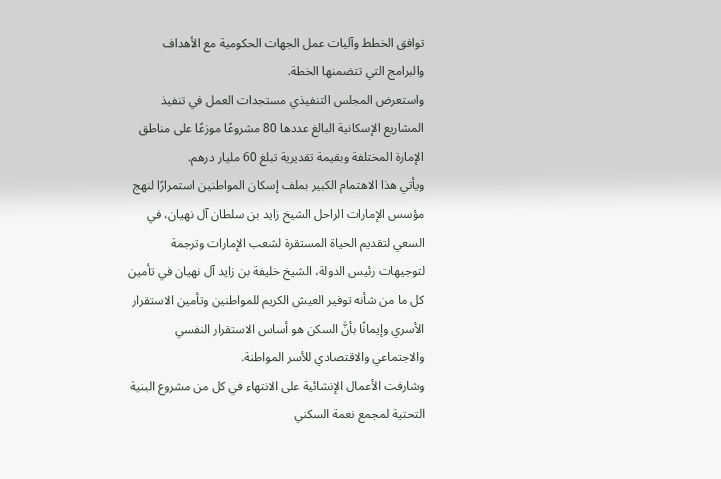توافق الخطط وآليات عمل الجهات الحكومية مع الأهداف والبرامج التي تتضمنها الخطة.
واستعرض المجلس التنفيذي مستجدات العمل في تنفيذ المشاريع الإسكانية البالغ عددها 80 مشروعًا موزعًا على مناطق الإمارة المختلفة وبقيمة تقديرية تبلغ 60 مليار درهم.
ويأتي هذا الاهتمام الكبير بملف إسكان المواطنين استمرارًا لنهج مؤسس الإمارات الراحل الشيخ زايد بن سلطان آل نهيان، في السعي لتقديم الحياة المستقرة لشعب الإمارات وترجمة لتوجيهات رئيس الدولة، الشيخ خليفة بن زايد آل نهيان في تأمين كل ما من شأنه توفير العيش الكريم للمواطنين وتأمين الاستقرار الأسري وإيمانًا بأنَّ السكن هو أساس الاستقرار النفسي والاجتماعي والاقتصادي للأسر المواطنة.
وشارفت الأعمال الإنشائية على الانتهاء في كل من مشروع البنية التحتية لمجمع نعمة السكني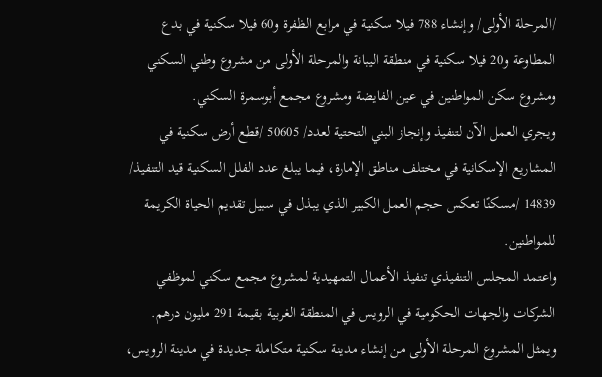/المرحلة الأولى/ وإنشاء 788 فيلا سكنية في مرابع الظفرة و60 فيلا سكنية في بدع المطاوعة و20 فيلا سكنية في منطقة اليبانة والمرحلة الأولى من مشروع وطني السكني ومشروع سكن المواطنين في عين الفايضة ومشروع مجمع أبوسمرة السكني.
ويجري العمل الآن لتنفيذ وإنجاز البني التحتية لعدد/ 50605 /قطع أرض سكنية في المشاريع الإسكانية في مختلف مناطق الإمارة، فيما يبلغ عدد الفلل السكنية قيد التنفيذ/ 14839 /مسكنًا تعكس حجم العمل الكبير الذي يبذل في سبيل تقديم الحياة الكريمة للمواطنين.
واعتمد المجلس التنفيذي تنفيذ الأعمال التمهيدية لمشروع مجمع سكني لموظفي الشركات والجهات الحكومية في الرويس في المنطقة الغربية بقيمة 291 مليون درهم.
ويمثل المشروع المرحلة الأولى من إنشاء مدينة سكنية متكاملة جديدة في مدينة الرويس،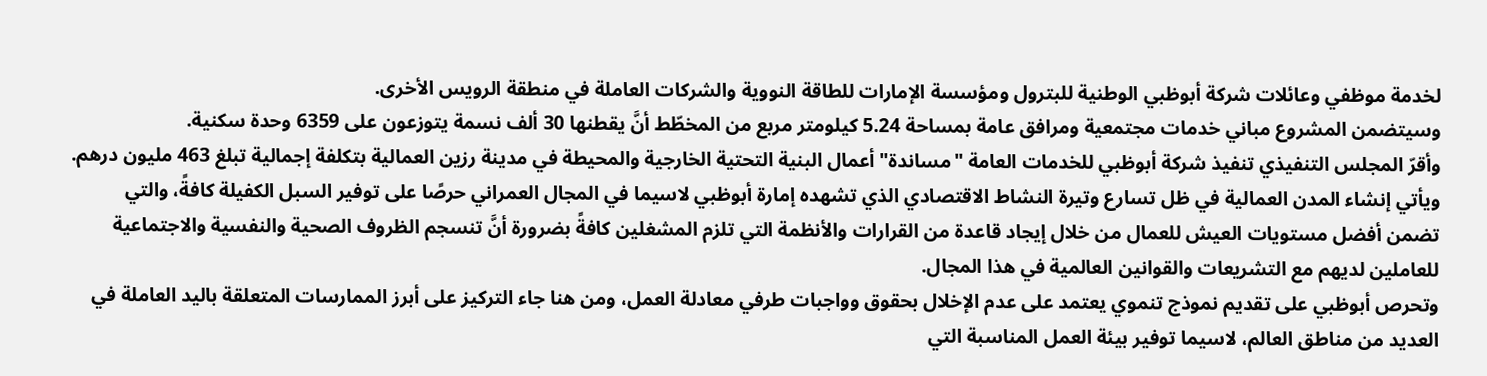لخدمة موظفي وعائلات شركة أبوظبي الوطنية للبترول ومؤسسة الإمارات للطاقة النووية والشركات العاملة في منطقة الرويس الأخرى.
وسيتضمن المشروع مباني خدمات مجتمعية ومرافق عامة بمساحة 5.24 كيلومتر مربع من المخطّط أنَّ يقطنها 30 ألف نسمة يتوزعون على 6359 وحدة سكنية.
وأقرّ المجلس التنفيذي تنفيذ شركة أبوظبي للخدمات العامة "مساندة" أعمال البنية التحتية الخارجية والمحيطة في مدينة رزين العمالية بتكلفة إجمالية تبلغ 463 مليون درهم.
ويأتي إنشاء المدن العمالية في ظل تسارع وتيرة النشاط الاقتصادي الذي تشهده إمارة أبوظبي لاسيما في المجال العمراني حرصًا على توفير السبل الكفيلة كافةً، والتي تضمن أفضل مستويات العيش للعمال من خلال إيجاد قاعدة من القرارات والأنظمة التي تلزم المشغلين كافةً بضرورة أنَّ تنسجم الظروف الصحية والنفسية والاجتماعية للعاملين لديهم مع التشريعات والقوانين العالمية في هذا المجال.
وتحرص أبوظبي على تقديم نموذج تنموي يعتمد على عدم الإخلال بحقوق وواجبات طرفي معادلة العمل، ومن هنا جاء التركيز على أبرز الممارسات المتعلقة باليد العاملة في العديد من مناطق العالم، لاسيما توفير بيئة العمل المناسبة التي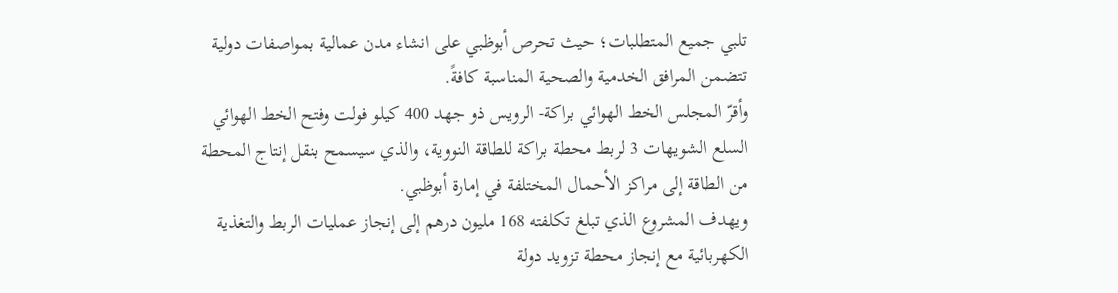تلبي جميع المتطلبات؛ حيث تحرص أبوظبي على انشاء مدن عمالية بمواصفات دولية تتضمن المرافق الخدمية والصحية المناسبة كافةً.
وأقرّ المجلس الخط الهوائي براكة- الرويس ذو جهد 400 كيلو فولت وفتح الخط الهوائي السلع الشويهات 3 لربط محطة براكة للطاقة النووية، والذي سيسمح بنقل إنتاج المحطة من الطاقة إلى مراكز الأحمال المختلفة في إمارة أبوظبي.
ويهدف المشروع الذي تبلغ تكلفته 168 مليون درهم إلى إنجاز عمليات الربط والتغذية الكهربائية مع إنجاز محطة تزويد دولة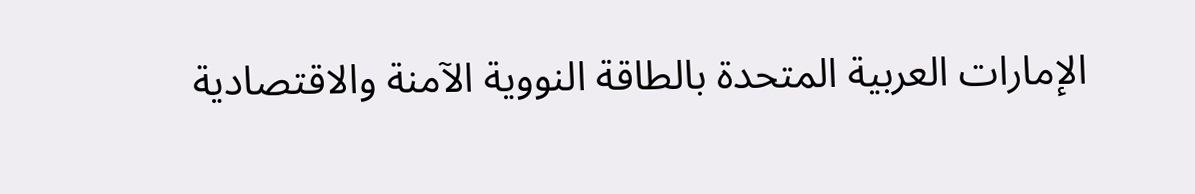الإمارات العربية المتحدة بالطاقة النووية الآمنة والاقتصادية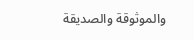والموثوقة والصديقة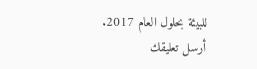للبيئة بحلول العام 2017.
أرسل تعليقك